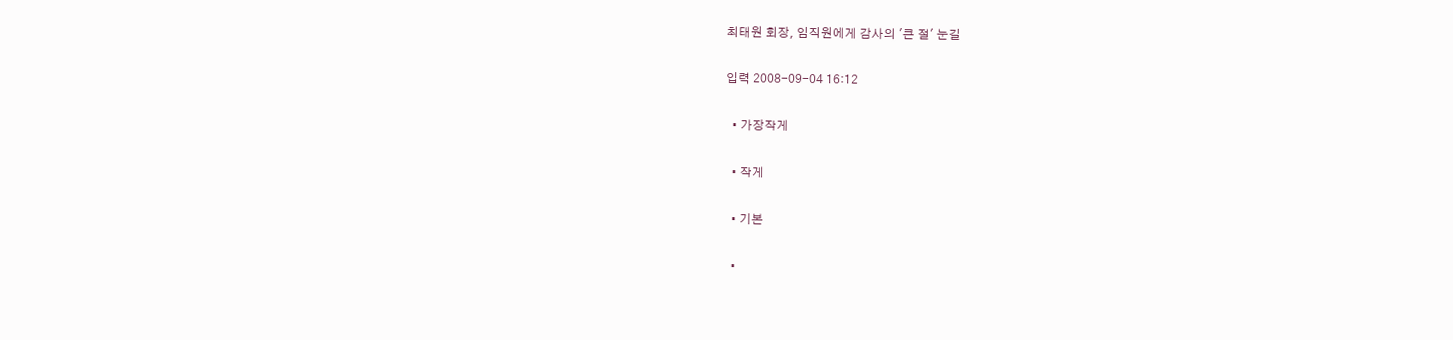최태원 회장, 임직원에게 감사의 '큰 절' 눈길

입력 2008-09-04 16:12

  • 가장작게

  • 작게

  • 기본

  •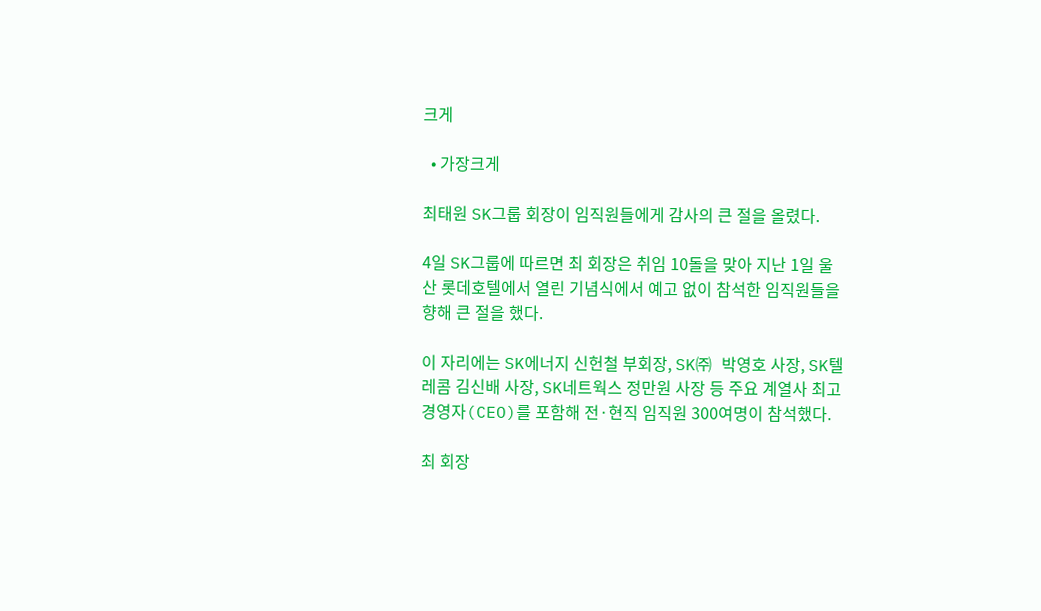크게

  • 가장크게

최태원 SK그룹 회장이 임직원들에게 감사의 큰 절을 올렸다.

4일 SK그룹에 따르면 최 회장은 취임 10돌을 맞아 지난 1일 울산 롯데호텔에서 열린 기념식에서 예고 없이 참석한 임직원들을 향해 큰 절을 했다.

이 자리에는 SK에너지 신헌철 부회장, SK㈜ 박영호 사장, SK텔레콤 김신배 사장, SK네트웍스 정만원 사장 등 주요 계열사 최고경영자(CEO)를 포함해 전·현직 임직원 300여명이 참석했다.

최 회장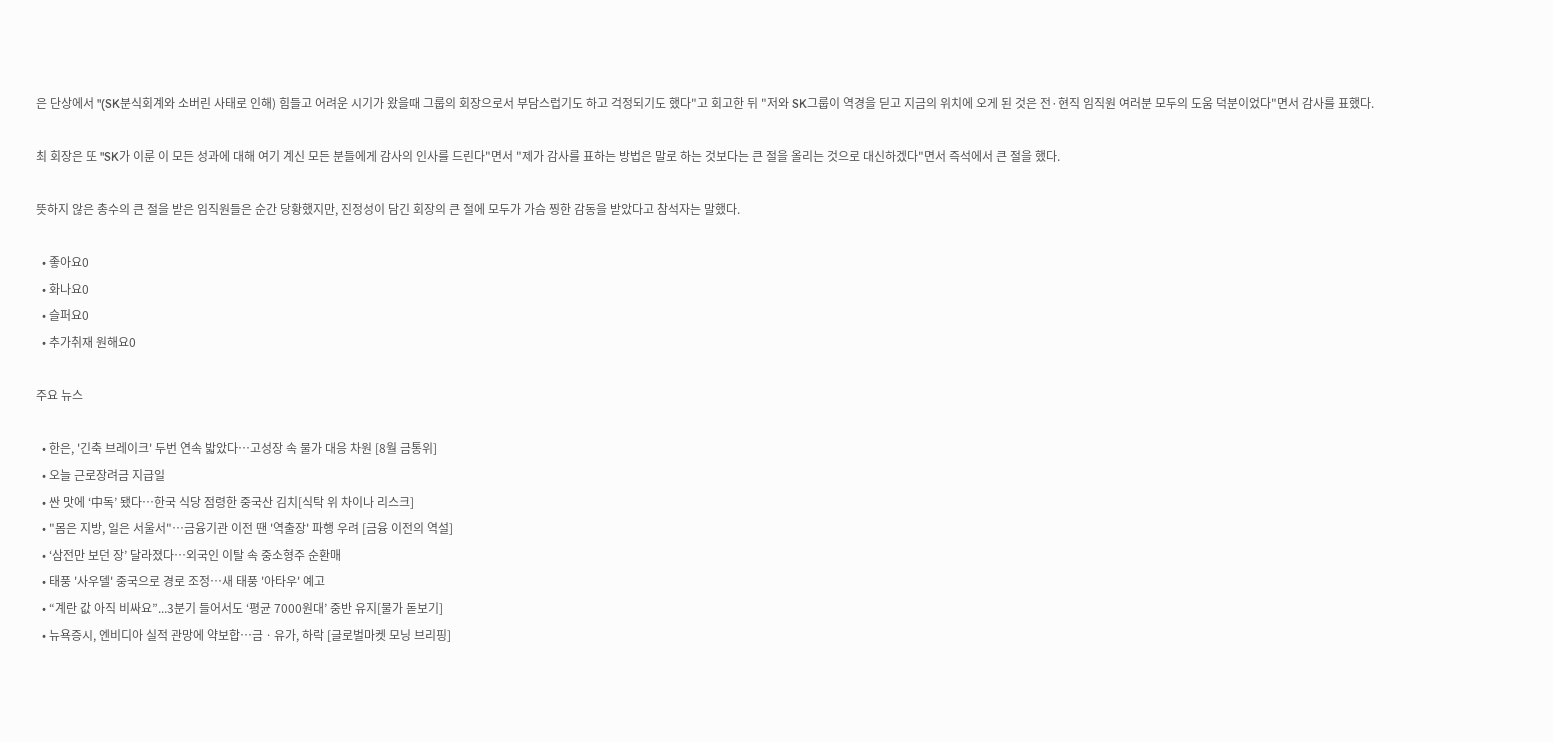은 단상에서 "(SK분식회계와 소버린 사태로 인해) 힘들고 어려운 시기가 왔을때 그룹의 회장으로서 부담스럽기도 하고 걱정되기도 했다"고 회고한 뒤 "저와 SK그룹이 역경을 딛고 지금의 위치에 오게 된 것은 전·현직 임직원 여러분 모두의 도움 덕분이었다"면서 감사를 표했다.

최 회장은 또 "SK가 이룬 이 모든 성과에 대해 여기 계신 모든 분들에게 감사의 인사를 드린다"면서 "제가 감사를 표하는 방법은 말로 하는 것보다는 큰 절을 올리는 것으로 대신하겠다"면서 즉석에서 큰 절을 했다.

뜻하지 않은 총수의 큰 절을 받은 임직원들은 순간 당황했지만, 진정성이 담긴 회장의 큰 절에 모두가 가슴 찡한 감동을 받았다고 참석자는 말했다.

  • 좋아요0
  • 화나요0
  • 슬퍼요0
  • 추가취재 원해요0

주요 뉴스

  • 한은, '긴축 브레이크' 두번 연속 밟았다⋯고성장 속 물가 대응 차원 [8월 금통위]
  • 오늘 근로장려금 지급일
  • 싼 맛에 ‘中독’ 됐다⋯한국 식당 점령한 중국산 김치[식탁 위 차이나 리스크]
  • "몸은 지방, 일은 서울서"⋯금융기관 이전 땐 '역출장' 파행 우려 [금융 이전의 역설]
  • ‘삼전만 보던 장’ 달라졌다…외국인 이탈 속 중소형주 순환매
  • 태풍 '사우델' 중국으로 경로 조정…새 태풍 '아타우' 예고
  • “계란 값 아직 비싸요”...3분기 들어서도 ‘평균 7000원대’ 중반 유지[물가 돋보기]
  • 뉴욕증시, 엔비디아 실적 관망에 약보합⋯금ㆍ유가, 하락 [글로벌마켓 모닝 브리핑]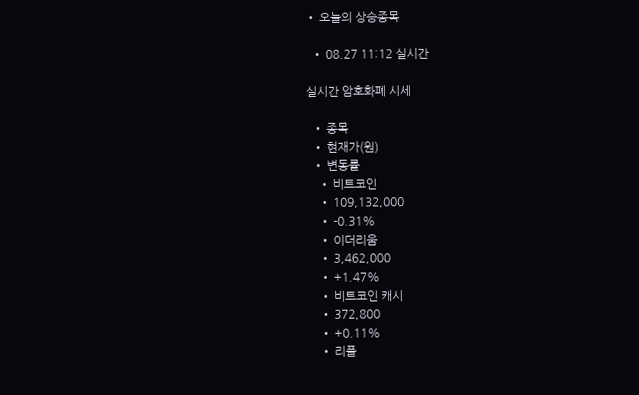• 오늘의 상승종목

  • 08.27 11:12 실시간

실시간 암호화폐 시세

  • 종목
  • 현재가(원)
  • 변동률
    • 비트코인
    • 109,132,000
    • -0.31%
    • 이더리움
    • 3,462,000
    • +1.47%
    • 비트코인 캐시
    • 372,800
    • +0.11%
    • 리플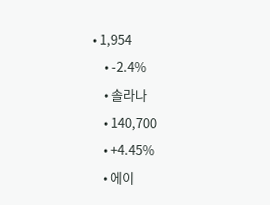• 1,954
    • -2.4%
    • 솔라나
    • 140,700
    • +4.45%
    • 에이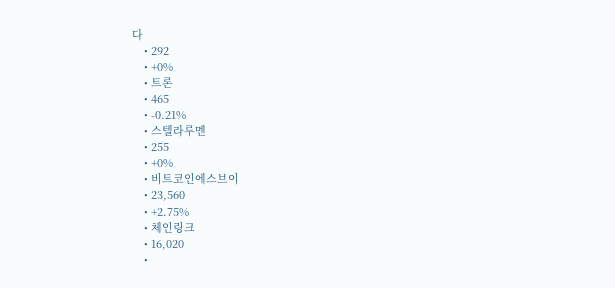다
    • 292
    • +0%
    • 트론
    • 465
    • -0.21%
    • 스텔라루멘
    • 255
    • +0%
    • 비트코인에스브이
    • 23,560
    • +2.75%
    • 체인링크
    • 16,020
    •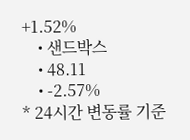+1.52%
    • 샌드박스
    • 48.11
    • -2.57%
* 24시간 변동률 기준